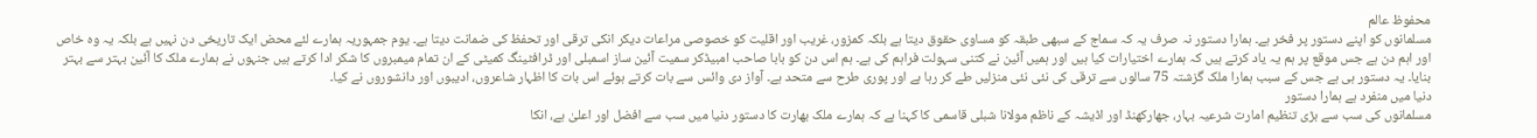محفوظ عالم
مسلمانوں کو اپنے دستور پر فخر ہے۔ ہمارا دستور نہ صرف یہ کہ سماج کے سبھی طبقہ کو مساوی حقوق دیتا ہے بلکہ کمزور، غریب اور اقلیت کو خصوصی مراعات دیکر انکی ترقی اور تحفظ کی ضمانت دیتا ہے۔ یوم جمہوریہ ہمارے لئے محض ایک تاریخی دن نہیں ہے بلکہ یہ وہ خاص اور اہم دن ہے جس موقع پر ہم یہ یاد کرتے ہیں کہ ہمارے اختیارات کیا ہیں اور ہمیں آئین نے کتنی سہولت فراہم کی ہے۔ ہم اس دن کو بابا صاحب امبیڈکر سمیت آئین ساز اسمبلی اور ڈرافٹینگ کمیٹی کے ان تمام میمبروں کا شکر ادا کرتے ہیں جنہوں نے ہمارے ملک کا آئین بہتر سے بہتر بنایا۔ یہ دستور ہی ہے جس کے سبب ہمارا ملک گزشتہ 75 سالوں سے ترقی کی نئی نئی منزلیں طے کر رہا ہے اور پوری طرح سے متحد ہے۔ آواز دی وائس سے بات کرتے ہوئے اس بات کا اظہار شاعروں، ادیبوں اور دانشوروں نے کیا۔
دنیا میں منفرد ہے ہمارا دستور
مسلمانوں کی سب سے بڑی تنظیم امارت شرعیہ بہار، جھارکھنڈ اور اڈیشہ کے ناظم مولانا شبلی قاسمی کا کہنا ہے کہ ہمارے ملک بھارت کا دستور دنیا میں سب سے افضل اور اعلیٰ ہے، انکا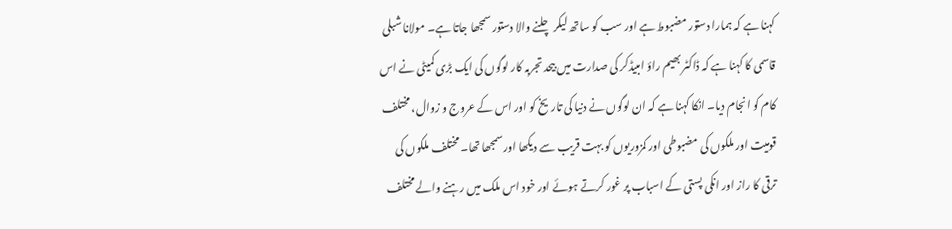کہنا ہے کہ ہمارا دستور مضبوط ہے اور سب کو ساتھ لیکر چلنے والا دستور سمجھا جاتا ہے۔ مولانا شبلی قاسمی کا کہنا ہے کہ ڈاکٹر بھیم راؤ امبیڈکر کی صدارت میں بیحد تجربہ کار لوگوں کی ایک بڑی کمیٹی نے اس کام کو انجام دیا۔ انکا کہنا ہے کہ ان لوگوں نے دنیا کی تاریخ کو اور اس کے عروج و زوال، مختلف قومیت اور ملکوں کی مضبوطی اور کمزوریوں کو بہت قریب سے دیکھا اور سمجھا تھا۔ مختلف ملکوں کی ترقی کا راز اور انکی پستی کے اسباب پر غور کرتے ہوئے اور خود اس ملک میں رہنے والے مختلف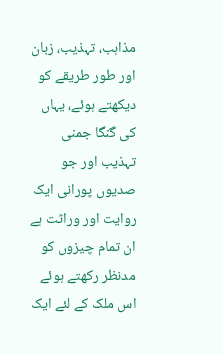مذاہب، تہذیب، زبان اور طور طریقے کو دیکھتے ہوئے، یہاں کی گنگا جمنی تہذیب اور جو صدیوں پورانی ایک روایت اور وراثت ہے ان تمام چیزوں کو مدنظر رکھتے ہوئے اس ملک کے لئے ایک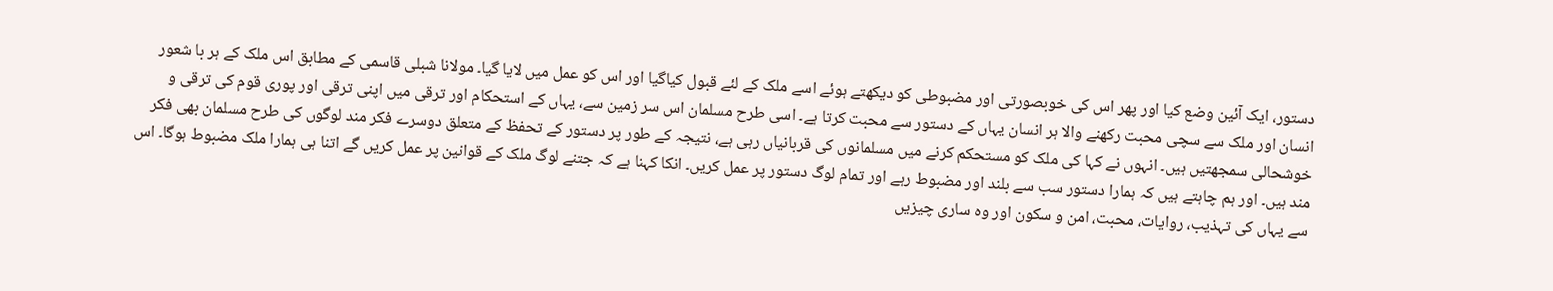دستور، ایک آئین وضع کیا اور پھر اس کی خوبصورتی اور مضبوطی کو دیکھتے ہوئے اسے ملک کے لئے قبول کیاگیا اور اس کو عمل میں لایا گیا۔ مولانا شبلی قاسمی کے مطابق اس ملک کے ہر با شعور انسان اور ملک سے سچی محبت رکھنے والا ہر انسان یہاں کے دستور سے محبت کرتا ہے۔ اسی طرح مسلمان اس سر زمین سے، یہاں کے استحکام اور ترقی میں اپنی ترقی اور پوری قوم کی ترقی و خوشحالی سمجھتیں ہیں۔ انہوں نے کہا کی ملک کو مستحکم کرنے میں مسلمانوں کی قربانیاں رہی ہے، نتیجہ کے طور پر دستور کے تحفظ کے متعلق دوسرے فکر مند لوگوں کی طرح مسلمان بھی فکر مند ہیں۔ اور ہم چاہتے ہیں کہ ہمارا دستور سب سے بلند اور مضبوط رہے اور تمام لوگ دستور پر عمل کریں۔ انکا کہنا ہے کہ جتنے لوگ ملک کے قوانین پر عمل کریں گے اتنا ہی ہمارا ملک مضبوط ہوگا۔ اس سے یہاں کی تہذیب، روایات، محبت، امن و سکون اور وہ ساری چیزیں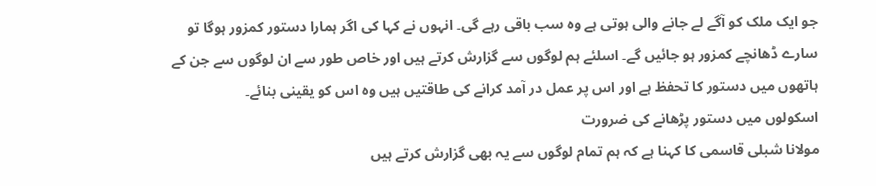جو ایک ملک کو آگے لے جانے والی ہوتی ہے وہ سب باقی رہے گی۔ انہوں نے کہا کی اگر ہمارا دستور کمزور ہوگا تو سارے ڈھانچے کمزور ہو جائیں گے۔ اسلئے ہم لوگوں سے گزارش کرتے ہیں اور خاص طور سے ان لوگوں سے جن کے ہاتھوں میں دستور کا تحفظ ہے اور اس پر عمل در آمد کرانے کی طاقتیں ہیں وہ اس کو یقینی بنائے۔
اسکولوں میں دستور پڑھانے کی ضرورت
مولانا شبلی قاسمی کا کہنا ہے کہ ہم تمام لوگوں سے یہ بھی گزارش کرتے ہیں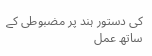کی دستور ہند پر مضبوطی کے ساتھ عمل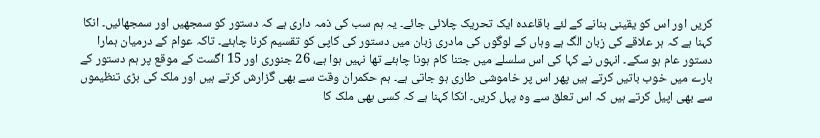کریں اور اس کو یقینی بنانے کے لئے باقاعدہ ایک تحریک چلائی جائے۔ یہ ہم سب کی ذمہ داری ہے کہ دستور کو سمجھیں اور سمجھائیں۔ انکا کہنا ہے کہ ہر علاقے کی زبان الگ ہے وہاں کے لوگوں کی مادری زبان میں دستور کی کاپی کو تقسیم کرنا چاہئے۔ تاکہ عوام کے درمیان ہمارا دستور عام ہو سکے۔ انہوں نے کہا کی اس سلسلے میں جتنا کام ہونا چاہئے تھا نہیں ہوا ہے، 26 جنوری اور 15 اگست کے موقع پر ہم دستور کے بارے میں خوب باتیں کرتے ہیں پھر اس پر خاموشی طاری ہو جاتی ہے۔ ہم حکمران وقت سے بھی گزارش کرتے ہیں اور ملک کی بڑی تنظیموں سے بھی اپیل کرتے ہیں کہ اس تعلق سے وہ پہل کریں۔ انکا کہنا ہے کہ کسی بھی ملک کا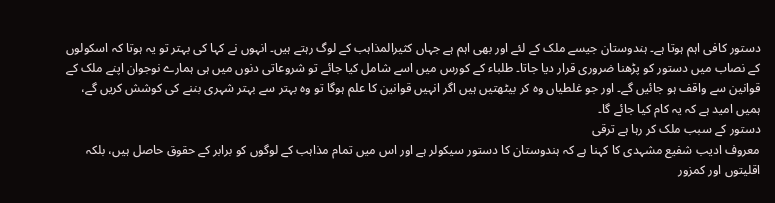دستور کافی اہم ہوتا ہے۔ ہندوستان جیسے ملک کے لئے اور بھی اہم ہے جہاں کثیرالمذاہب کے لوگ رہتے ہیں۔ انہوں نے کہا کی بہتر تو یہ ہوتا کہ اسکولوں کے نصاب میں دستور کو پڑھنا ضروری قرار دیا جاتا۔ طلباء کے کورس میں اسے شامل کیا جائے تو شروعاتی دنوں میں ہی ہمارے نوجوان اپنے ملک کے قوانین سے واقف ہو جائیں گے۔ اور جو غلطیاں وہ کر بیٹھتیں ہیں اگر انہیں قوانین کا علم ہوگا تو وہ بہتر سے بہتر شہری بننے کی کوشش کریں گے، ہمیں امید ہے کہ یہ کام کیا جائے گا۔
دستور کے سبب ملک کر رہا ہے ترقی
معروف ادیب شفیع مشہدی کا کہنا ہے کہ ہندوستان کا دستور سیکولر ہے اور اس میں تمام مذاہب کے لوگوں کو برابر کے حقوق حاصل ہیں، بلکہ اقلیتوں اور کمزور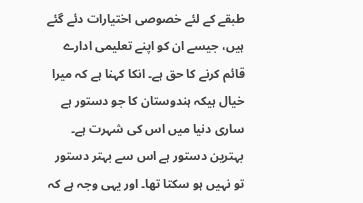طبقے کے لئے خصوصی اختیارات دئے گئے ہیں، جیسے ان کو اپنے تعلیمی ادارے قائم کرنے کا حق ہے۔ انکا کہنا ہے کہ میرا خیال ہیکہ ہندوستان کا جو دستور ہے ساری دنیا میں اس کی شہرت ہے۔ بہترین دستور ہے اس سے بہتر دستور تو نہیں ہو سکتا تھا۔ اور یہی وجہ ہے کہ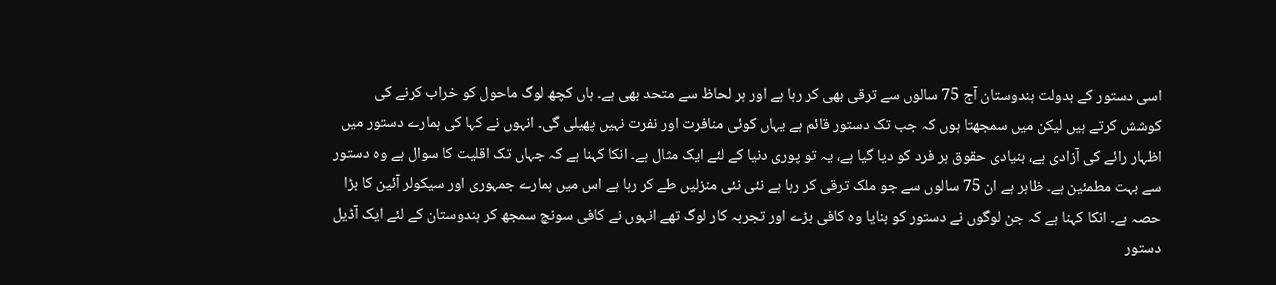اسی دستور کے بدولت ہندوستان آج 75 سالوں سے ترقی بھی کر رہا ہے اور ہر لحاظ سے متحد بھی ہے۔ ہاں کچھ لوگ ماحول کو خراب کرنے کی کوشش کرتے ہیں لیکن میں سمجھتا ہوں کہ جب تک دستور قائم ہے یہاں کوئی منافرت اور نفرت نہیں پھیلی گی۔ انہوں نے کہا کی ہمارے دستور میں اظہار رائے کی آزادی ہے، بنیادی حقوق ہر فرد کو دیا گیا ہے، یہ تو پوری دنیا کے لئے ایک مثال ہے۔ انکا کہنا ہے کہ جہاں تک اقلیت کا سوال ہے وہ دستور سے بہت مطمئین ہے۔ ظاہر ہے ان 75 سالوں سے جو ملک ترقی کر رہا ہے نئی نئی منزلیں طے کر رہا ہے اس میں ہمارے جمہوری اور سیکولر آئین کا بڑا حصہ ہے۔ انکا کہنا ہے کہ جن لوگوں نے دستور کو بنایا وہ کافی بڑے اور تجربہ کار لوگ تھے انہوں نے کافی سونچ سمجھ کر ہندوستان کے لئے ایک آڈیل دستور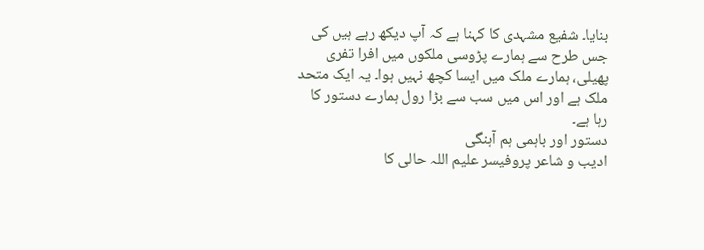بنایا۔ شفیع مشہدی کا کہنا ہے کہ آپ دیکھ رہے ہیں کی جس طرح سے ہمارے پڑوسی ملکوں میں افرا تفری پھیلی، ہمارے ملک میں ایسا کچھ نہیں ہوا۔ یہ ایک متحد ملک ہے اور اس میں سب سے بڑا رول ہمارے دستور کا رہا ہے۔
دستور اور باہمی ہم آہنگی
ادیب و شاعر پروفیسر علیم اللہ حالی کا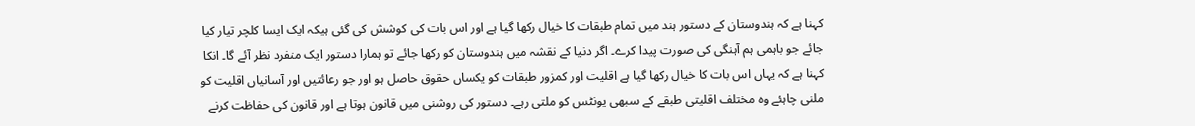کہنا ہے کہ ہندوستان کے دستور ہند میں تمام طبقات کا خیال رکھا گیا ہے اور اس بات کی کوشش کی گئی ہیکہ ایک ایسا کلچر تیار کیا جائے جو باہمی ہم آہنگی کی صورت پیدا کرے۔ اگر دنیا کے نقشہ میں ہندوستان کو رکھا جائے تو ہمارا دستور ایک منفرد نظر آئے گا۔ انکا کہنا ہے کہ یہاں اس بات کا خیال رکھا گیا ہے اقلیت اور کمزور طبقات کو یکساں حقوق حاصل ہو اور جو رعائتیں اور آسانیاں اقلیت کو ملنی چاہئے وہ مختلف اقلیتی طبقے کے سبھی یونٹس کو ملتی رہے۔ دستور کی روشنی میں قانون ہوتا ہے اور قانون کی حفاظت کرنے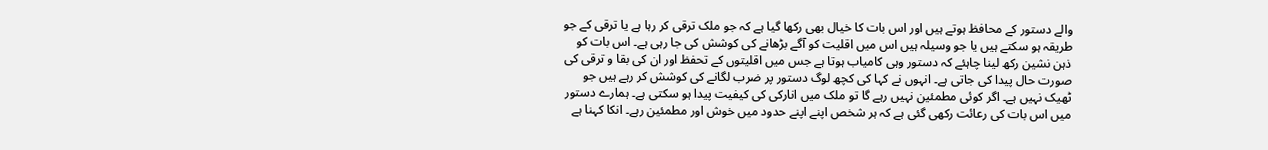والے دستور کے محافظ ہوتے ہیں اور اس بات کا خیال بھی رکھا گیا ہے کہ جو ملک ترقی کر رہا ہے یا ترقی کے جو طریقہ ہو سکتے ہیں یا جو وسیلہ ہیں اس میں اقلیت کو آگے بڑھانے کی کوشش کی جا رہی ہے۔ اس بات کو ذہن نشین رکھ لینا چاہئے کہ دستور وہی کامیاب ہوتا ہے جس میں اقلیتوں کے تحفظ اور ان کی بقا و ترقی کی صورت حال پیدا کی جاتی ہے۔ انہوں نے کہا کی کچھ لوگ دستور پر ضرب لگانے کی کوشش کر رہے ہیں جو ٹھیک نہیں ہے۔ اگر کوئی مطمئین نہیں رہے گا تو ملک میں انارکی کی کیفیت پیدا ہو سکتی ہے۔ ہمارے دستور میں اس بات کی رعائت رکھی گئی ہے کہ ہر شخص اپنے اپنے حدود میں خوش اور مطمئین رہے۔ انکا کہنا ہے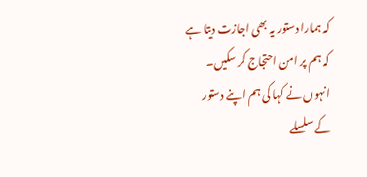کہ ہمارا دستور یہ بھی اجازت دیتا ہے کہ ہم پر امن احتجاج کر سکیں۔ انہوں نے کہا کی ہم اپنے دستور کے سلسلے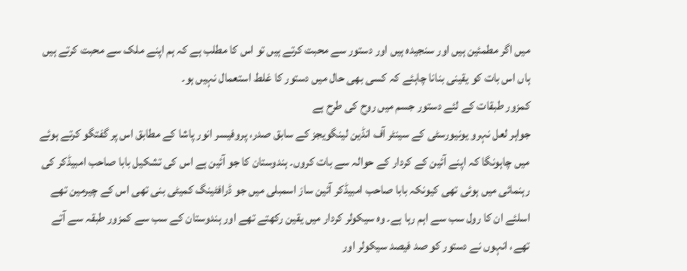میں اگر مطمئین ہیں اور سنجیدہ ہیں اور دستور سے محبت کرتے ہیں تو اس کا مطلب ہے کہ ہم اپنے ملک سے محبت کرتے ہیں ہاں اس بات کو یقینی بنانا چاہئے کہ کسی بھی حال میں دستور کا غلط استعمال نہیں ہو۔
کمزور طبقات کے لئے دستور جسم میں روح کی طرح ہے
جواہر لعل نہرو یونیورسٹی کے سینٹر آف انڈین لینگویجز کے سابق صدر، پروفیسر انور پاشا کے مطابق اس پر گفتگو کرتے ہوئے میں چاہونگا کہ اپنے آئین کے کردار کے حوالہ سے بات کروں۔ ہندوستان کا جو آئین ہے اس کی تشکیل بابا صاحب امبیڈکر کی رہنمائی میں ہوئی تھی کیونکہ بابا صاحب امبیڈکر آئین ساز اسمبلی میں جو ڈرافٹینگ کمیٹی بنی تھی اس کے چیرمین تھے اسلئے ان کا رول سب سے اہم رہا ہے۔ وہ سیکولر کردار میں یقین رکھتے تھے اور ہندوستان کے سب سے کمزور طبقہ سے آتے تھے، انہوں نے دستور کو صد فیصد سیکولر اور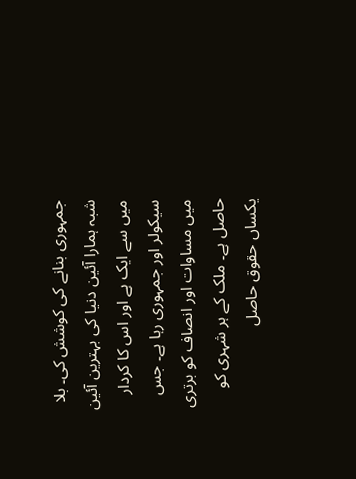جمہوری بنانے کی کوشش کی۔ بلا شبہ ہمارا آئین دنیا کی بہترین آئین میں سے ایک ہے اور اس کا کردار سیکولر اور جمہوری رہا ہے۔ جس میں مساوات اور انصاف کو برتری حاصل ہے۔ ملک کے ہر شہری کو یکساں حقوق حاصل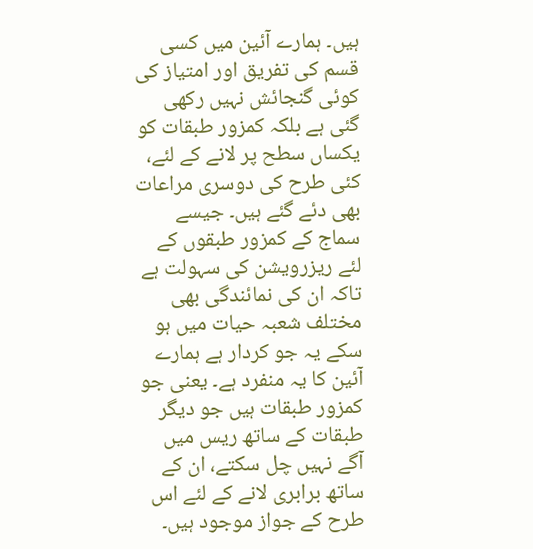ہیں۔ ہمارے آئین میں کسی قسم کی تفریق اور امتیاز کی کوئی گنجائش نہیں رکھی گئی ہے بلکہ کمزور طبقات کو یکساں سطح پر لانے کے لئے، کئی طرح کی دوسری مراعات بھی دئے گئے ہیں۔ جیسے سماج کے کمزور طبقوں کے لئے ریزرویشن کی سہولت ہے تاکہ ان کی نمائندگی بھی مختلف شعبہ حیات میں ہو سکے یہ جو کردار ہے ہمارے آئین کا یہ منفرد ہے۔ یعنی جو کمزور طبقات ہیں جو دیگر طبقات کے ساتھ ریس میں آگے نہیں چل سکتے، ان کے ساتھ برابری لانے کے لئے اس طرح کے جواز موجود ہیں۔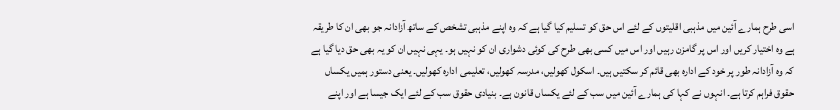اسی طرح ہمارے آئین میں مذہبی اقلیتوں کے لئے اس حق کو تسلیم کیا گیا ہے کہ وہ اپنے مذہبی تشخص کے ساتھ آزادانہ جو بھی ان کا طریقہ ہے وہ اختیار کریں اور اس پر گامزن رہیں اور اس میں کسی بھی طرح کی کوئی دشواری ان کو نہیں ہو۔ یہی نہیں ان کو یہ بھی حق دیا گیا ہے کہ وہ آزادانہ طور پر خود کے ادارہ بھی قائم کر سکتیں ہیں۔ اسکول کھولیں، مدرسہ کھولیں، تعلیمی ادارہ کھولیں۔ یعنی دستور ہمیں یکساں حقوق فراہم کرتا ہے۔ انہوں نے کہا کی ہمارے آئین میں سب کے لئے یکساں قانون ہے۔ بنیادی حقوق سب کے لئے ایک جیسا ہے اور اپنے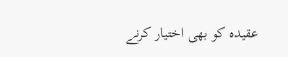عقیدہ کو بھی اختیار کرنے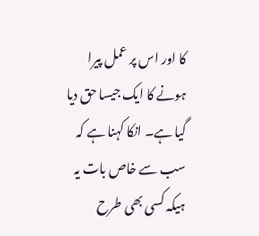کا اور اس پر عمل پیرا ہونے کا ایک جیسا حق دیا گیا ہے۔ انکا کہنا ہے کہ سب سے خاص بات یہ ہیکہ کسی بھی طرح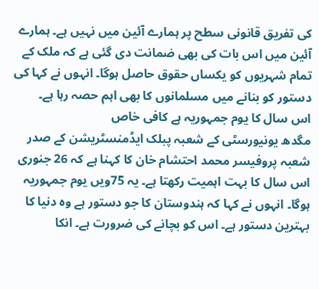کی تفریق قانونی سطح پر ہمارے آئین میں نہیں ہے۔ ہمارے آئین میں اس بات کی بھی ضمانت دی گئی ہے کہ ملک کے تمام شہریوں کو یکساں حقوق حاصل ہوگا۔ انہوں نے کہا کی دستور کو بنانے میں مسلمانوں کا بھی اہم حصہ رہا ہے۔
اس سال کا یوم جمہوریہ ہے کافی خاص
مگدھ یونیورسٹی کے شعبہ پبلک ایڈمنسٹریشن کے صدر شعبہ پروفیسر محمد احتشام خان کا کہنا ہے کہ 26 جنوری اس سال کا بہت اہمیت رکھتا ہے۔ یہ 75ویں یوم جمہوریہ ہوگا۔ انہوں نے کہا کہ ہندوستان کا جو دستور ہے وہ دنیا کا بہترین دستور ہے۔ اس کو بچانے کی ضرورت ہے۔ انکا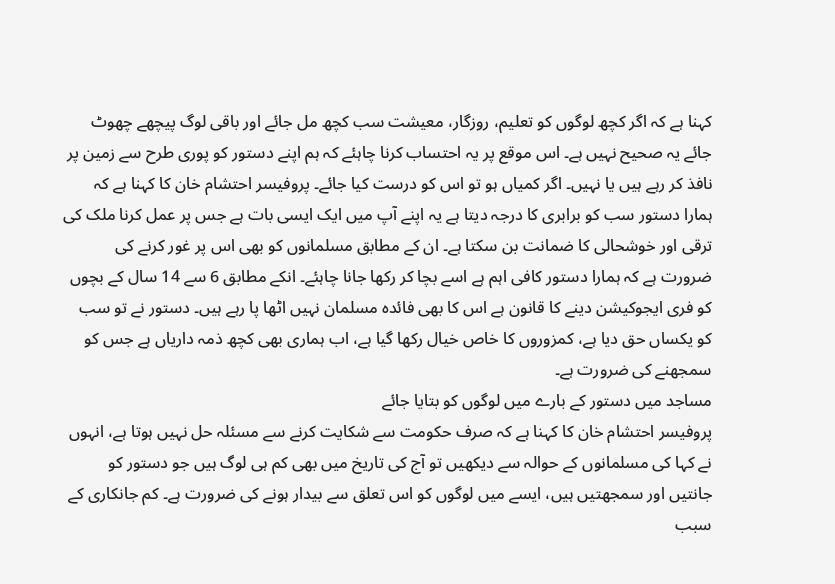کہنا ہے کہ اگر کچھ لوگوں کو تعلیم، روزگار، معیشت سب کچھ مل جائے اور باقی لوگ پیچھے چھوٹ جائے یہ صحیح نہیں ہے۔ اس موقع پر یہ احتساب کرنا چاہئے کہ ہم اپنے دستور کو پوری طرح سے زمین پر نافذ کر رہے ہیں یا نہیں۔ اگر کمیاں ہو تو اس کو درست کیا جائے۔ پروفیسر احتشام خان کا کہنا ہے کہ ہمارا دستور سب کو برابری کا درجہ دیتا ہے یہ اپنے آپ میں ایک ایسی بات ہے جس پر عمل کرنا ملک کی ترقی اور خوشحالی کا ضمانت بن سکتا ہے۔ ان کے مطابق مسلمانوں کو بھی اس پر غور کرنے کی ضرورت ہے کہ ہمارا دستور کافی اہم ہے اسے بچا کر رکھا جانا چاہئے۔ انکے مطابق 6 سے 14 سال کے بچوں کو فری ایجوکیشن دینے کا قانون ہے اس کا بھی فائدہ مسلمان نہیں اٹھا پا رہے ہیں۔ دستور نے تو سب کو یکساں حق دیا ہے، کمزوروں کا خاص خیال رکھا گیا ہے، اب ہماری بھی کچھ ذمہ داریاں ہے جس کو سمجھنے کی ضرورت ہے۔
مساجد میں دستور کے بارے میں لوگوں کو بتایا جائے
پروفیسر احتشام خان کا کہنا ہے کہ صرف حکومت سے شکایت کرنے سے مسئلہ حل نہیں ہوتا ہے، انہوں نے کہا کی مسلمانوں کے حوالہ سے دیکھیں تو آج کی تاریخ میں بھی کم ہی لوگ ہیں جو دستور کو جانتیں اور سمجھتیں ہیں، ایسے میں لوگوں کو اس تعلق سے بیدار ہونے کی ضرورت ہے۔ کم جانکاری کے سبب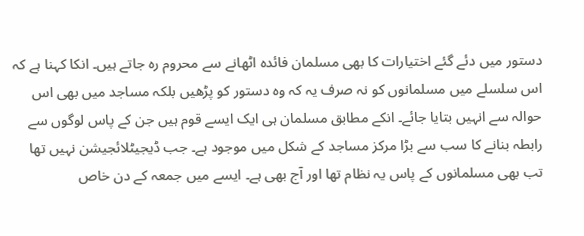دستور میں دئے گئے اختیارات کا بھی مسلمان فائدہ اٹھانے سے محروم رہ جاتے ہیں۔ انکا کہنا ہے کہ اس سلسلے میں مسلمانوں کو نہ صرف یہ کہ وہ دستور کو پڑھیں بلکہ مساجد میں بھی اس حوالہ سے انہیں بتایا جائے۔ انکے مطابق مسلمان ہی ایک ایسے قوم ہیں جن کے پاس لوگوں سے رابطہ بنانے کا سب سے بڑا مرکز مساجد کے شکل میں موجود ہے۔ جب ڈیجیٹلائجیشن نہیں تھا تب بھی مسلمانوں کے پاس یہ نظام تھا اور آج بھی ہے۔ ایسے میں جمعہ کے دن خاص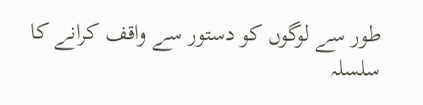طور سے لوگوں کو دستور سے واقف کرانے کا سلسلہ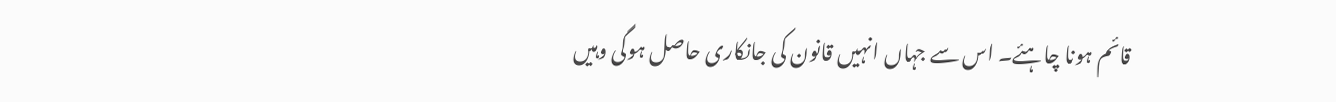قائم ہونا چاہئے۔ اس سے جہاں انہیں قانون کی جانکاری حاصل ہوگی وہیں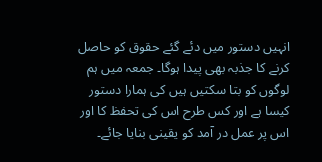انہیں دستور میں دئے گئے حقوق کو حاصل کرنے کا جذبہ بھی پیدا ہوگا۔ جمعہ میں ہم لوگوں کو بتا سکتیں ہیں کی ہمارا دستور کیسا ہے اور کس طرح اس کی تحفظ کا اور اس پر عمل در آمد کو یقینی بنایا جائے۔